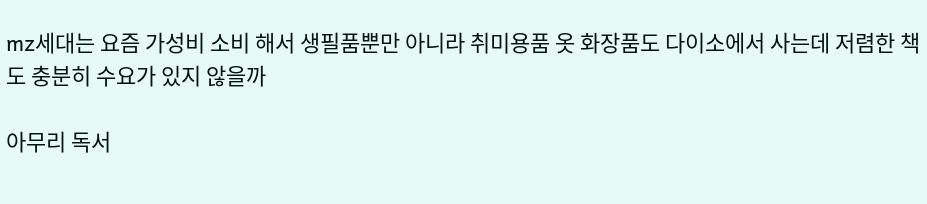mz세대는 요즘 가성비 소비 해서 생필품뿐만 아니라 취미용품 옷 화장품도 다이소에서 사는데 저렴한 책도 충분히 수요가 있지 않을까

아무리 독서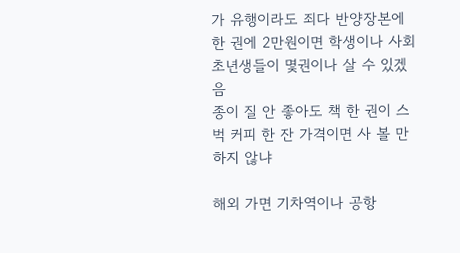가 유행이라도 죄다 반양장본에 한 권에 2만원이면 학생이나 사회초년생들이 몇권이나 살 수 있겠음
종이 질 안 좋아도 책 한 권이 스벅 커피 한 잔 가격이면 사 볼 만하지 않냐

해외 가면 기차역이나 공항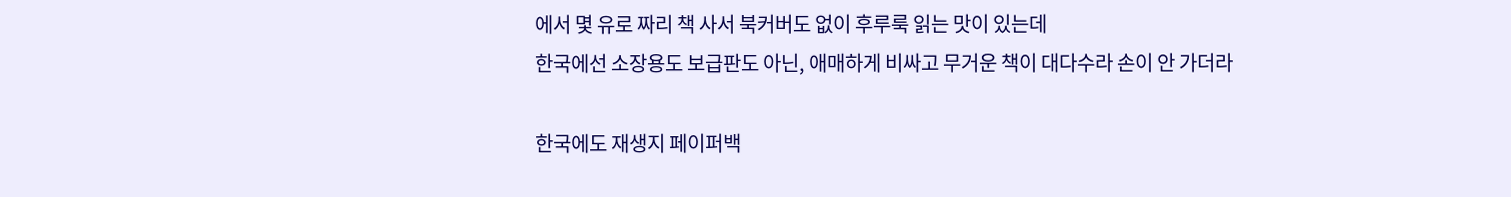에서 몇 유로 짜리 책 사서 북커버도 없이 후루룩 읽는 맛이 있는데
한국에선 소장용도 보급판도 아닌, 애매하게 비싸고 무거운 책이 대다수라 손이 안 가더라

한국에도 재생지 페이퍼백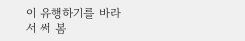이 유행하기를 바라서 써 봄